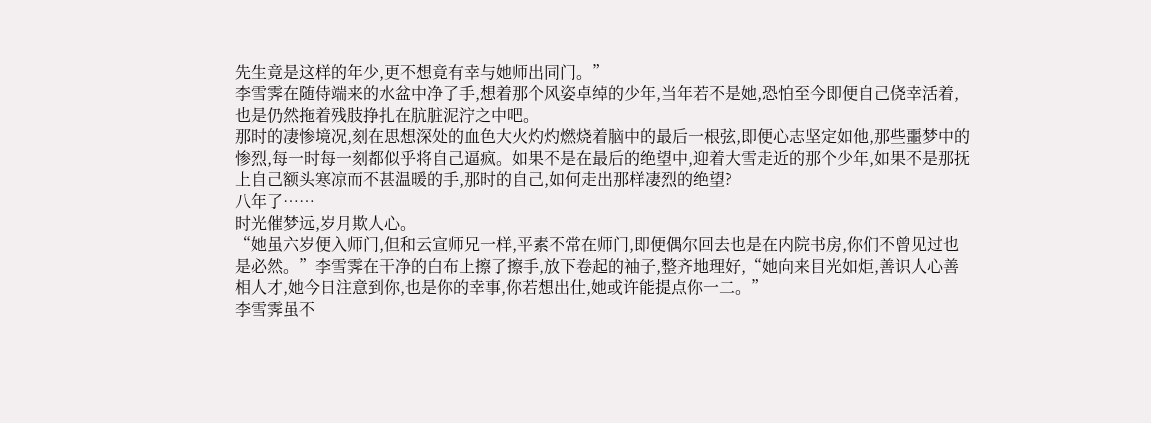先生竟是这样的年少,更不想竟有幸与她师出同门。”
李雪霁在随侍端来的水盆中净了手,想着那个风姿卓绰的少年,当年若不是她,恐怕至今即便自己侥幸活着,也是仍然拖着残肢挣扎在肮脏泥泞之中吧。
那时的凄惨境况,刻在思想深处的血色大火灼灼燃烧着脑中的最后一根弦,即便心志坚定如他,那些噩梦中的惨烈,每一时每一刻都似乎将自己逼疯。如果不是在最后的绝望中,迎着大雪走近的那个少年,如果不是那抚上自己额头寒凉而不甚温暖的手,那时的自己,如何走出那样凄烈的绝望?
八年了……
时光催梦远,岁月欺人心。
“她虽六岁便入师门,但和云宣师兄一样,平素不常在师门,即便偶尔回去也是在内院书房,你们不曾见过也是必然。”李雪霁在干净的白布上擦了擦手,放下卷起的袖子,整齐地理好,“她向来目光如炬,善识人心善相人才,她今日注意到你,也是你的幸事,你若想出仕,她或许能提点你一二。”
李雪霁虽不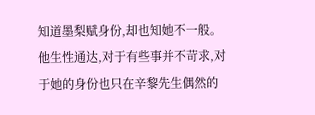知道墨梨赋身份,却也知她不一般。他生性通达,对于有些事并不苛求,对于她的身份也只在辛黎先生偶然的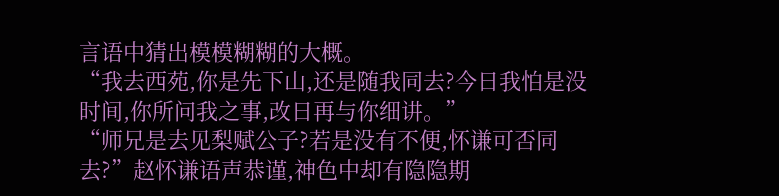言语中猜出模模糊糊的大概。
“我去西苑,你是先下山,还是随我同去?今日我怕是没时间,你所问我之事,改日再与你细讲。”
“师兄是去见梨赋公子?若是没有不便,怀谦可否同去?”赵怀谦语声恭谨,神色中却有隐隐期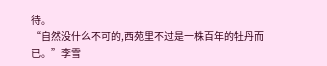待。
“自然没什么不可的,西苑里不过是一株百年的牡丹而已。”李雪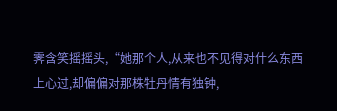霁含笑摇摇头,“她那个人,从来也不见得对什么东西上心过,却偏偏对那株牡丹情有独钟,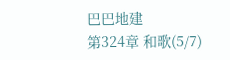巴巴地建
第324章 和歌(5/7)